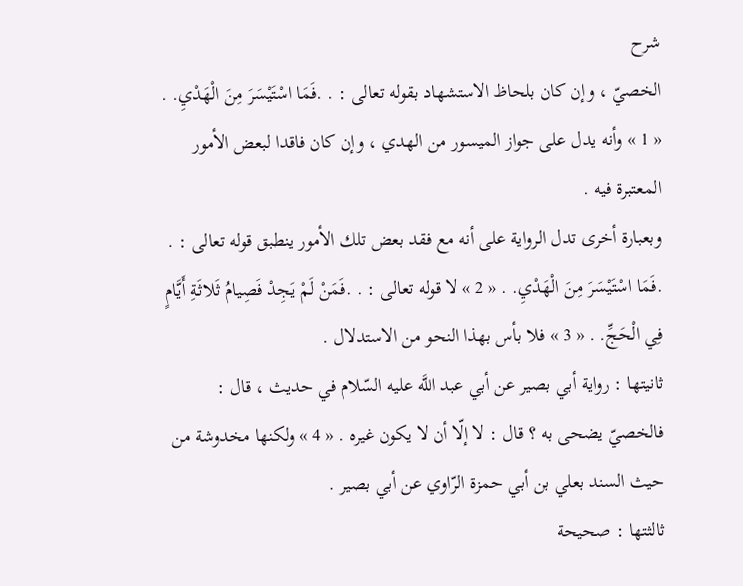شرح
الخصيّ ، وإن كان بلحاظ الاستشهاد بقوله تعالى : . .فَمَا اسْتَيْسَرَ مِنَ الْهَدْيِ. . « 1 » وأنه يدل على جواز الميسور من الهدي ، وإن كان فاقدا لبعض الأمور المعتبرة فيه .
وبعبارة أخرى تدل الرواية على أنه مع فقد بعض تلك الأمور ينطبق قوله تعالى : . .فَمَا اسْتَيْسَرَ مِنَ الْهَدْيِ. . « 2 » لا قوله تعالى : . .فَمَنْ لَمْ يَجِدْ فَصِيامُ ثَلاثَةِ أَيَّامٍ فِي الْحَجِّ. . « 3 » فلا بأس بهذا النحو من الاستدلال .
ثانيتها : رواية أبي بصير عن أبي عبد اللَّه عليه السّلام في حديث ، قال : فالخصيّ يضحى به ؟ قال : لا إلّا أن لا يكون غيره . « 4 » ولكنها مخدوشة من حيث السند بعلي بن أبي حمزة الرّاوي عن أبي بصير .
ثالثتها : صحيحة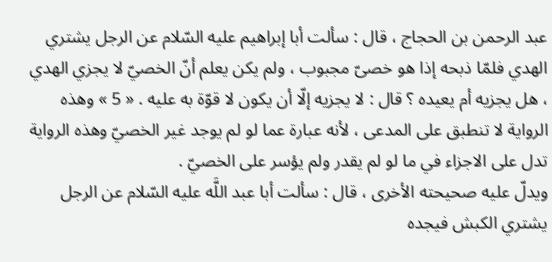عبد الرحمن بن الحجاج ، قال : سألت أبا إبراهيم عليه السّلام عن الرجل يشتري الهدي فلمّا ذبحه إذا هو خصىّ مجبوب ، ولم يكن يعلم أنّ الخصيّ لا يجزي الهدي ، هل يجزيه أم يعيده ؟ قال : لا يجزيه إلّا أن يكون لا قوّة به عليه . « 5 » وهذه الرواية لا تنطبق على المدعى ، لأنه عبارة عما لو لم يوجد غير الخصيّ وهذه الرواية تدل على الاجزاء في ما لو لم يقدر ولم يؤسر على الخصيّ .
ويدلّ عليه صحيحته الأخرى ، قال : سألت أبا عبد اللَّه عليه السّلام عن الرجل يشتري الكبش فيجده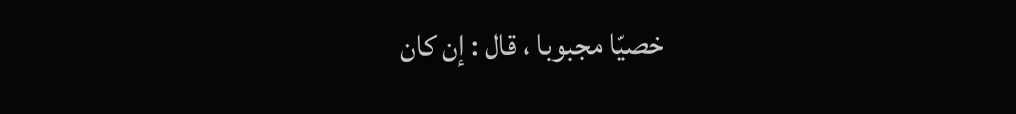خصيّا مجبوبا ، قال : إن كان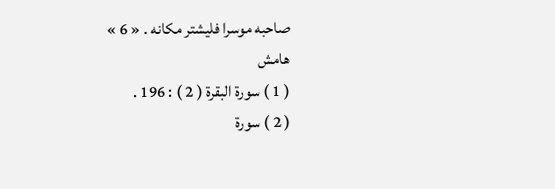صاحبه موسرا فليشتر مكانه . « 6 »
هامش
( 1 ) سورة البقرة ( 2 ) : 196 .
( 2 ) سورة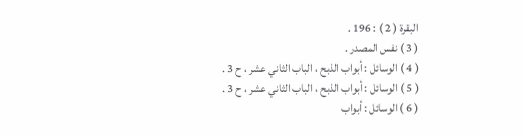البقرة ( 2 ) : 196 .
( 3 ) نفس المصدر .
( 4 ) الوسائل : أبواب الذبح ، الباب الثاني عشر ، ح 3 .
( 5 ) الوسائل : أبواب الذبح ، الباب الثاني عشر ، ح 3 .
( 6 ) الوسائل : أبواب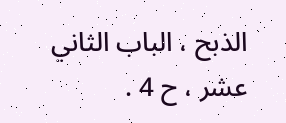الذبح ، الباب الثاني عشر ، ح 4 .